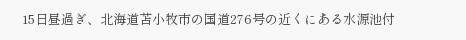15日昼過ぎ、北海道苫小牧市の国道276号の近くにある水源池付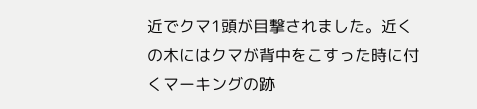近でクマ1頭が目撃されました。近くの木にはクマが背中をこすった時に付くマーキングの跡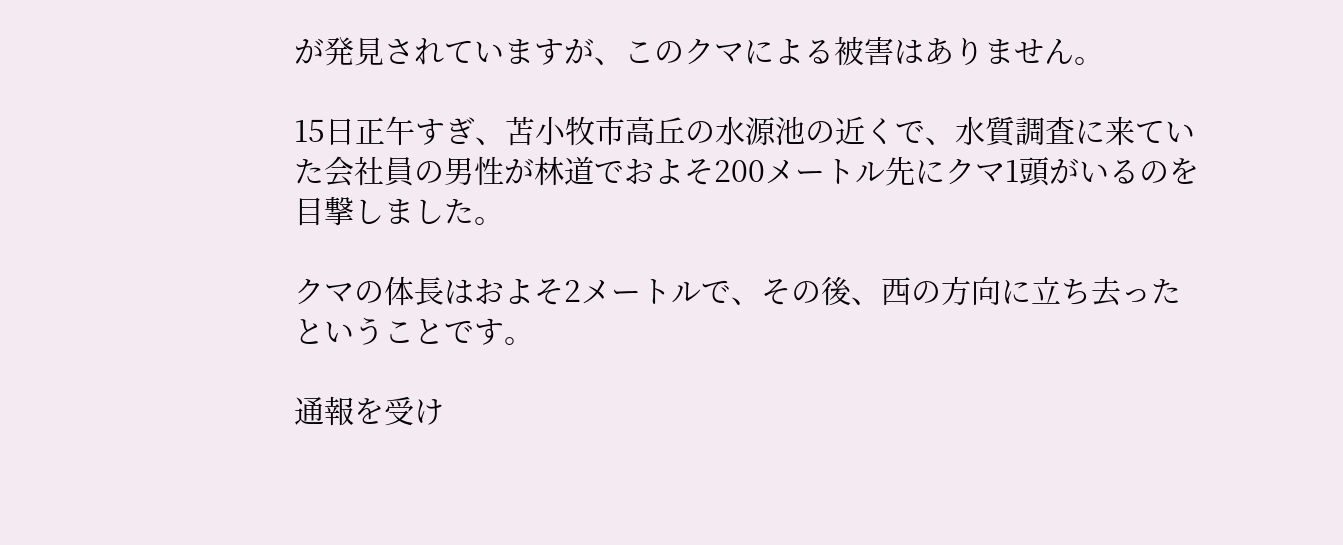が発見されていますが、このクマによる被害はありません。

15日正午すぎ、苫小牧市高丘の水源池の近くで、水質調査に来ていた会社員の男性が林道でおよそ200メートル先にクマ1頭がいるのを目撃しました。

クマの体長はおよそ2メートルで、その後、西の方向に立ち去ったということです。

通報を受け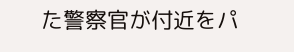た警察官が付近をパ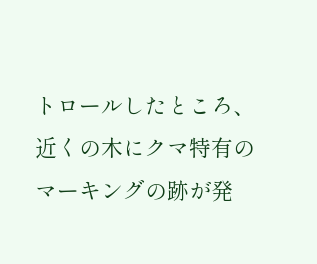トロールしたところ、近くの木にクマ特有のマーキングの跡が発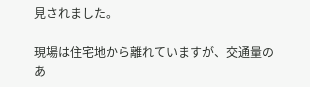見されました。

現場は住宅地から離れていますが、交通量のあ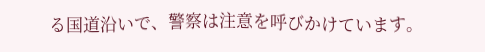る国道沿いで、警察は注意を呼びかけています。